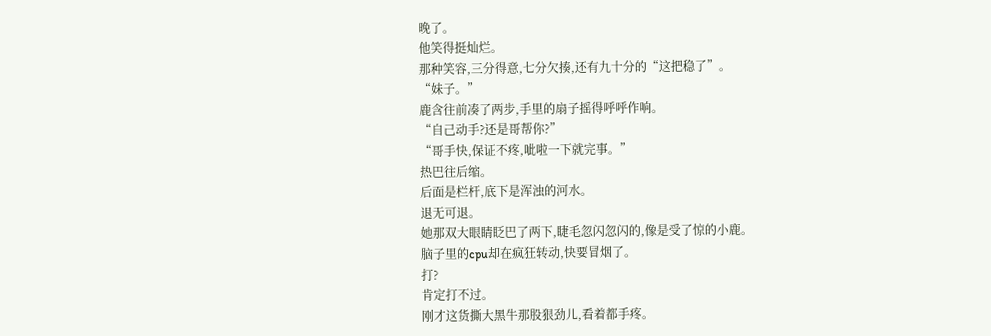晚了。
他笑得挺灿烂。
那种笑容,三分得意,七分欠揍,还有九十分的“这把稳了”。
“妹子。”
鹿含往前凑了两步,手里的扇子摇得呼呼作响。
“自己动手?还是哥帮你?”
“哥手快,保证不疼,呲啦一下就完事。”
热巴往后缩。
后面是栏杆,底下是浑浊的河水。
退无可退。
她那双大眼睛眨巴了两下,睫毛忽闪忽闪的,像是受了惊的小鹿。
脑子里的cpu却在疯狂转动,快要冒烟了。
打?
肯定打不过。
刚才这货撕大黑牛那股狠劲儿,看着都手疼。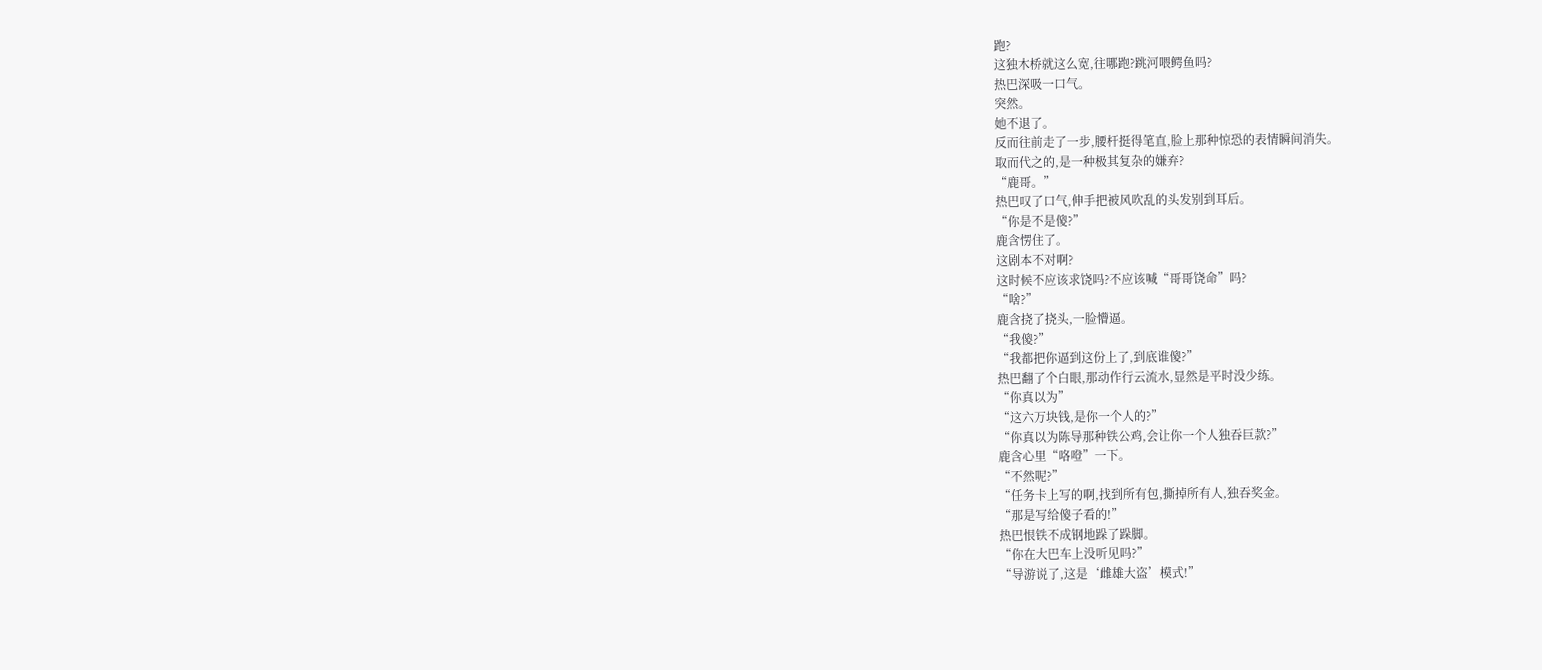跑?
这独木桥就这么宽,往哪跑?跳河喂鳄鱼吗?
热巴深吸一口气。
突然。
她不退了。
反而往前走了一步,腰杆挺得笔直,脸上那种惊恐的表情瞬间消失。
取而代之的,是一种极其复杂的嫌弃?
“鹿哥。”
热巴叹了口气,伸手把被风吹乱的头发别到耳后。
“你是不是傻?”
鹿含愣住了。
这剧本不对啊?
这时候不应该求饶吗?不应该喊“哥哥饶命”吗?
“啥?”
鹿含挠了挠头,一脸懵逼。
“我傻?”
“我都把你逼到这份上了,到底谁傻?”
热巴翻了个白眼,那动作行云流水,显然是平时没少练。
“你真以为”
“这六万块钱,是你一个人的?”
“你真以为陈导那种铁公鸡,会让你一个人独吞巨款?”
鹿含心里“咯噔”一下。
“不然呢?”
“任务卡上写的啊,找到所有包,撕掉所有人,独吞奖金。
“那是写给傻子看的!”
热巴恨铁不成钢地跺了跺脚。
“你在大巴车上没听见吗?”
“导游说了,这是‘雌雄大盗’模式!”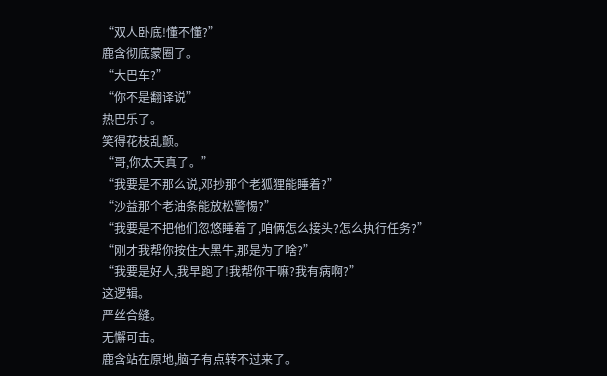“双人卧底!懂不懂?”
鹿含彻底蒙圈了。
“大巴车?”
“你不是翻译说”
热巴乐了。
笑得花枝乱颤。
“哥,你太天真了。”
“我要是不那么说,邓抄那个老狐狸能睡着?”
“沙益那个老油条能放松警惕?”
“我要是不把他们忽悠睡着了,咱俩怎么接头?怎么执行任务?”
“刚才我帮你按住大黑牛,那是为了啥?”
“我要是好人,我早跑了!我帮你干嘛?我有病啊?”
这逻辑。
严丝合缝。
无懈可击。
鹿含站在原地,脑子有点转不过来了。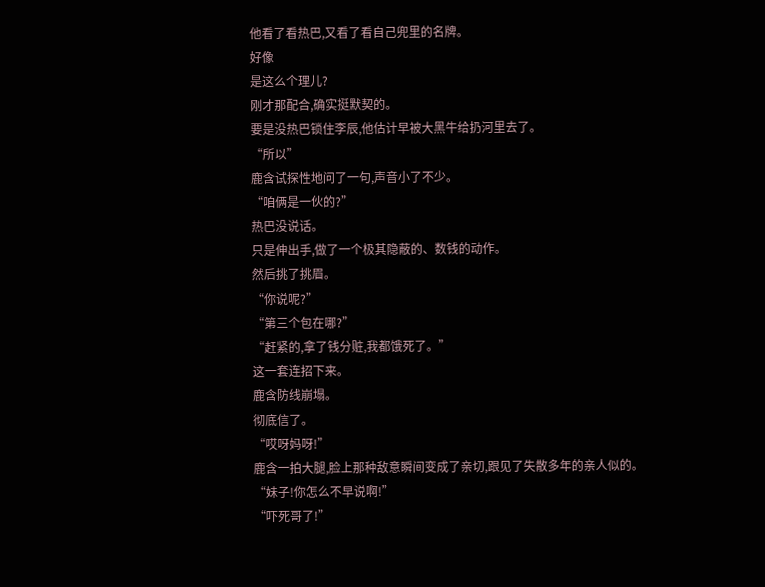他看了看热巴,又看了看自己兜里的名牌。
好像
是这么个理儿?
刚才那配合,确实挺默契的。
要是没热巴锁住李辰,他估计早被大黑牛给扔河里去了。
“所以”
鹿含试探性地问了一句,声音小了不少。
“咱俩是一伙的?”
热巴没说话。
只是伸出手,做了一个极其隐蔽的、数钱的动作。
然后挑了挑眉。
“你说呢?”
“第三个包在哪?”
“赶紧的,拿了钱分赃,我都饿死了。”
这一套连招下来。
鹿含防线崩塌。
彻底信了。
“哎呀妈呀!”
鹿含一拍大腿,脸上那种敌意瞬间变成了亲切,跟见了失散多年的亲人似的。
“妹子!你怎么不早说啊!”
“吓死哥了!”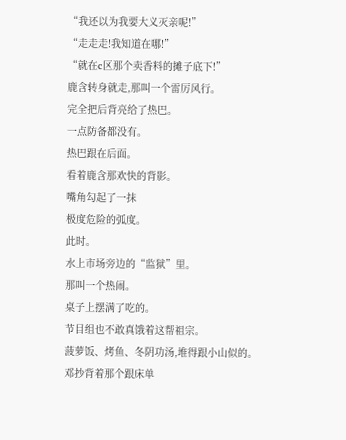“我还以为我要大义灭亲呢!”
“走走走!我知道在哪!”
“就在c区那个卖香料的摊子底下!”
鹿含转身就走,那叫一个雷厉风行。
完全把后背亮给了热巴。
一点防备都没有。
热巴跟在后面。
看着鹿含那欢快的背影。
嘴角勾起了一抹
极度危险的弧度。
此时。
水上市场旁边的“监狱”里。
那叫一个热闹。
桌子上摆满了吃的。
节目组也不敢真饿着这帮祖宗。
菠萝饭、烤鱼、冬阴功汤,堆得跟小山似的。
邓抄背着那个跟床单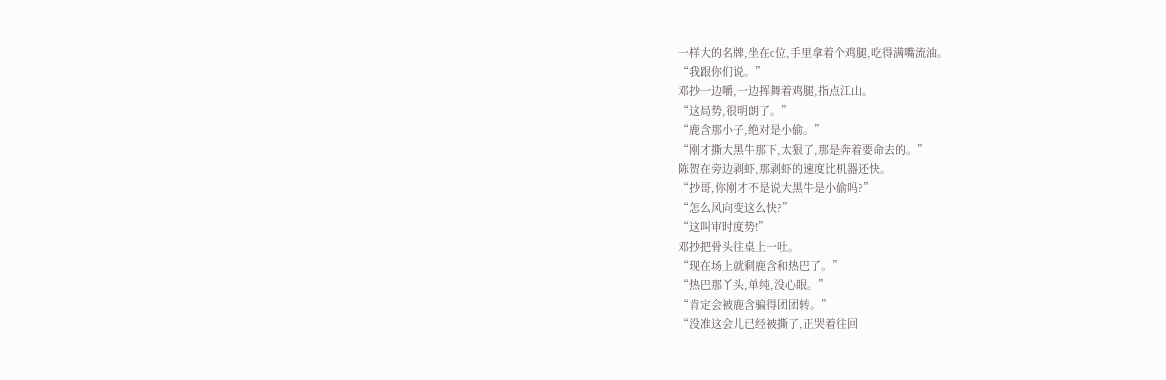一样大的名牌,坐在c位,手里拿着个鸡腿,吃得满嘴流油。
“我跟你们说。”
邓抄一边嚼,一边挥舞着鸡腿,指点江山。
“这局势,很明朗了。”
“鹿含那小子,绝对是小偷。”
“刚才撕大黑牛那下,太狠了,那是奔着要命去的。”
陈贺在旁边剥虾,那剥虾的速度比机器还快。
“抄哥,你刚才不是说大黑牛是小偷吗?”
“怎么风向变这么快?”
“这叫审时度势!”
邓抄把骨头往桌上一吐。
“现在场上就剩鹿含和热巴了。”
“热巴那丫头,单纯,没心眼。”
“肯定会被鹿含骗得团团转。”
“没准这会儿已经被撕了,正哭着往回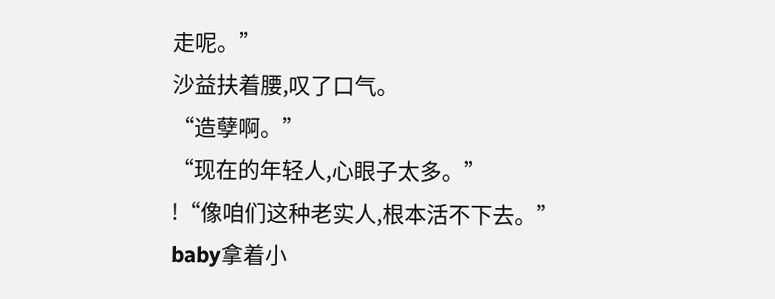走呢。”
沙益扶着腰,叹了口气。
“造孽啊。”
“现在的年轻人,心眼子太多。”
!“像咱们这种老实人,根本活不下去。”
baby拿着小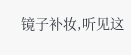镜子补妆,听见这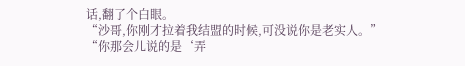话,翻了个白眼。
“沙哥,你刚才拉着我结盟的时候,可没说你是老实人。”
“你那会儿说的是‘弄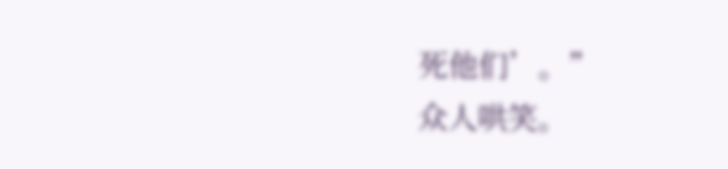死他们’。”
众人哄笑。